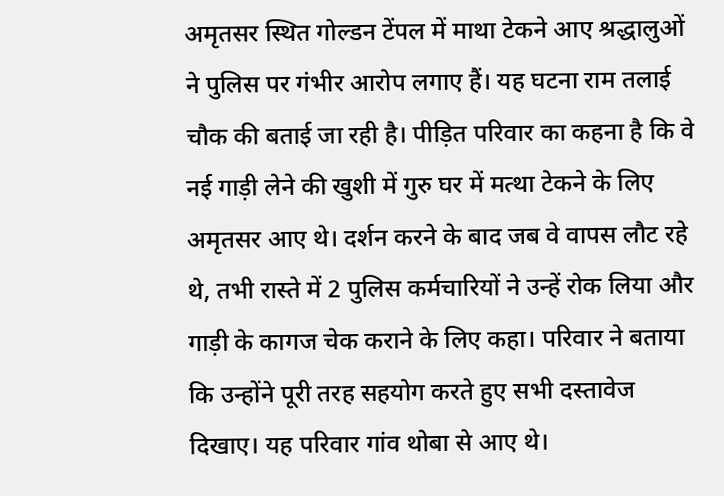अमृतसर स्थित गोल्डन टेंपल में माथा टेकने आए श्रद्धालुओं ने पुलिस पर गंभीर आरोप लगाए हैं। यह घटना राम तलाई चौक की बताई जा रही है। पीड़ित परिवार का कहना है कि वे नई गाड़ी लेने की खुशी में गुरु घर में मत्था टेकने के लिए अमृतसर आए थे। दर्शन करने के बाद जब वे वापस लौट रहे थे, तभी रास्ते में 2 पुलिस कर्मचारियों ने उन्हें रोक लिया और गाड़ी के कागज चेक कराने के लिए कहा। परिवार ने बताया कि उन्होंने पूरी तरह सहयोग करते हुए सभी दस्तावेज दिखाए। यह परिवार गांव थोबा से आए थे।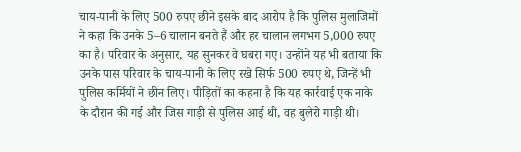चाय-पानी के लिए 500 रुपए छीने इसके बाद आरोप है कि पुलिस मुलाजिमों ने कहा कि उनके 5–6 चालान बनते हैं और हर चालान लगभग 5,000 रुपए का है। परिवार के अनुसार, यह सुनकर वे घबरा गए। उन्होंने यह भी बताया कि उनके पास परिवार के चाय-पानी के लिए रखे सिर्फ 500 रुपए थे, जिन्हें भी पुलिस कर्मियों ने छीन लिए। पीड़ितों का कहना है कि यह कार्रवाई एक नाके के दौरान की गई और जिस गाड़ी से पुलिस आई थी, वह बुलेरो गाड़ी थी।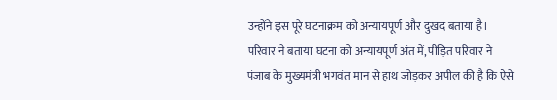उन्होंने इस पूरे घटनाक्रम को अन्यायपूर्ण और दुखद बताया है। परिवार ने बताया घटना को अन्यायपूर्ण अंत में, पीड़ित परिवार ने पंजाब के मुख्यमंत्री भगवंत मान से हाथ जोड़कर अपील की है कि ऐसे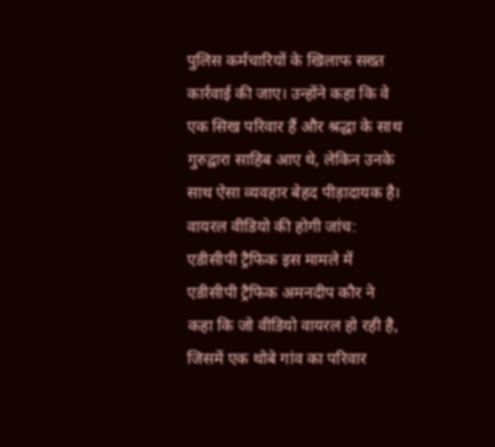पुलिस कर्मचारियों के खिलाफ सख्त कार्रवाई की जाए। उन्होंने कहा कि वे एक सिख परिवार हैं और श्रद्धा के साथ गुरुद्वारा साहिब आए थे, लेकिन उनके साथ ऐसा व्यवहार बेहद पीड़ादायक है। वायरल वीडियो की होगी जांच: एडीसीपी ट्रैफिक इस मामले में एडीसीपी ट्रैफिक अमनदीप कौर ने कहा कि जो वीडियो वायरल हो रही है, जिसमें एक थोबे गांव का परिवार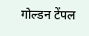गोल्डन टेंपल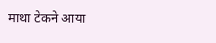माथा टेकने आया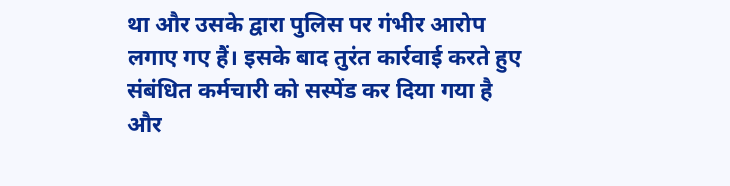था और उसके द्वारा पुलिस पर गंभीर आरोप लगाए गए हैं। इसके बाद तुरंत कार्रवाई करते हुए संबंधित कर्मचारी को सस्पेंड कर दिया गया है और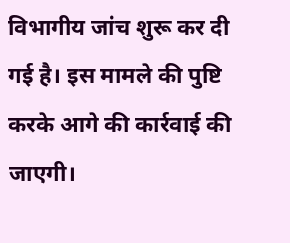विभागीय जांच शुरू कर दी गई है। इस मामले की पुष्टि करके आगे की कार्रवाई की जाएगी।